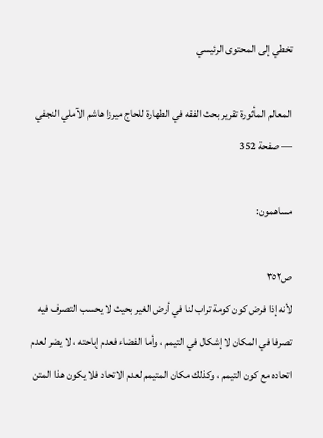تخطي إلى المحتوى الرئيسي

المعالم المأثورة تقرير بحث الفقه في الطهارة للحاج ميرزا هاشم الآملي النجفي — صفحة 352

مساهمون:

ص٣٥٢
لأنه إذا فرض كون كومة تراب لنا في أرض الغير بحيث لا يحسب التصرف فيه تصرفا في المكان لا إشكال في التيمم ، وأما الفضاء فعدم إباحته ، لا يضر لعدم اتحاده مع كون التيمم ، وكذلك مكان المتيمم لعدم الاتحاد فلا يكون هذا المتن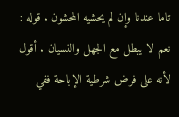تاما عندنا وإن لم يحشيه المحشون . قوله : نعم لا يبطل مع الجهل والنسيان . أقول لأنه على فرض شرطية الإباحة ففي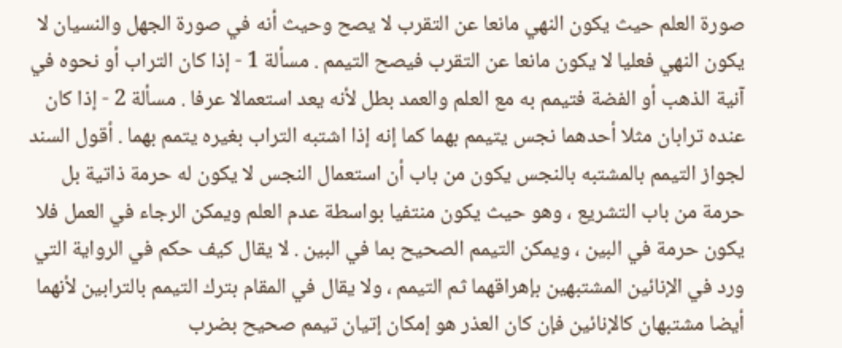صورة العلم حيث يكون النهي مانعا عن التقرب لا يصح وحيث أنه في صورة الجهل والنسيان لا يكون النهي فعليا لا يكون مانعا عن التقرب فيصح التيمم . مسألة 1 - إذا كان التراب أو نحوه في آنية الذهب أو الفضة فتيمم به مع العلم والعمد بطل لأنه يعد استعمالا عرفا . مسألة 2 - إذا كان عنده ترابان مثلا أحدهما نجس يتيمم بهما كما إنه إذا اشتبه التراب بغيره يتمم بهما . أقول السند لجواز التيمم بالمشتبه بالنجس يكون من باب أن استعمال النجس لا يكون له حرمة ذاتية بل حرمة من باب التشريع ، وهو حيث يكون منتفيا بواسطة عدم العلم ويمكن الرجاء في العمل فلا يكون حرمة في البين ، ويمكن التيمم الصحيح بما في البين . لا يقال كيف حكم في الرواية التي ورد في الإنائين المشتبهين بإهراقهما ثم التيمم ، ولا يقال في المقام بترك التيمم بالترابين لأنهما أيضا مشتبهان كالإنائين فإن كان العذر هو إمكان إتيان تيمم صحيح بضرب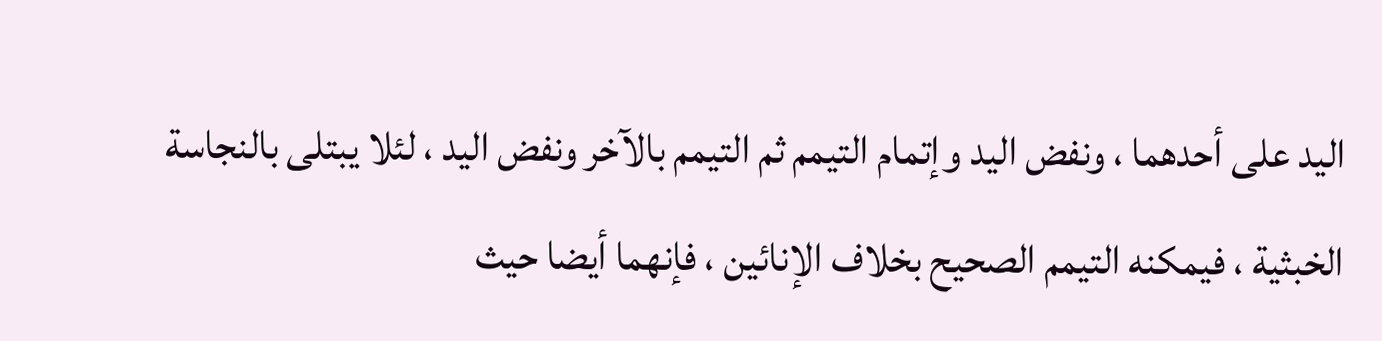اليد على أحدهما ، ونفض اليد وإتمام التيمم ثم التيمم بالآخر ونفض اليد ، لئلا يبتلى بالنجاسة الخبثية ، فيمكنه التيمم الصحيح بخلاف الإنائين ، فإنهما أيضا حيث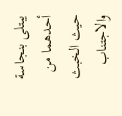يبتلى بنجاسة أحدهما من حيث الخبث والاجتناب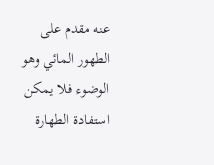عنه مقدم على الطهور المائي وهو الوضوء فلا يمكن استفادة الطهارة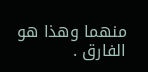منهما وهذا هو الفارق .